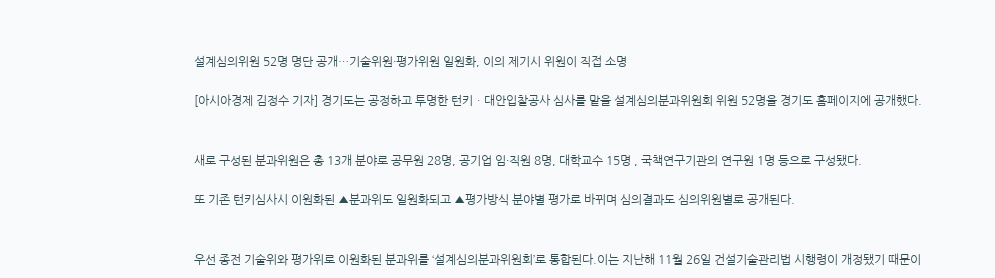설계심의위원 52명 명단 공개…기술위원·평가위원 일원화, 이의 제기시 위원이 직접 소명

[아시아경제 김정수 기자] 경기도는 공정하고 투명한 턴키ㆍ대안입찰공사 심사를 맡을 설계심의분과위원회 위원 52명을 경기도 홈페이지에 공개했다.


새로 구성된 분과위원은 총 13개 분야로 공무원 28명, 공기업 임·직원 8명, 대학교수 15명 , 국책연구기관의 연구원 1명 등으로 구성됐다.

또 기존 턴키심사시 이원화된 ▲분과위도 일원화되고 ▲평가방식 분야별 평가로 바뀌며 심의결과도 심의위원별로 공개된다.


우선 종전 기술위와 평가위로 이원화된 분과위를 ‘설계심의분과위원회’로 통합된다.이는 지난해 11월 26일 건설기술관리법 시행령이 개정됐기 때문이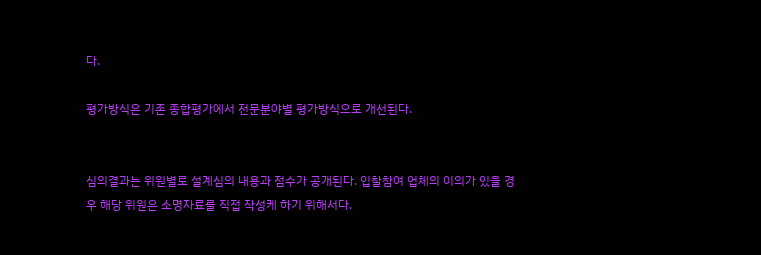다.

평가방식은 기존 종합평가에서 전문분야별 평가방식으로 개선된다.


심의결과는 위원별로 설계심의 내용과 점수가 공개된다. 입찰참여 업체의 이의가 있을 경우 해당 위원은 소명자료를 직접 작성케 하기 위해서다.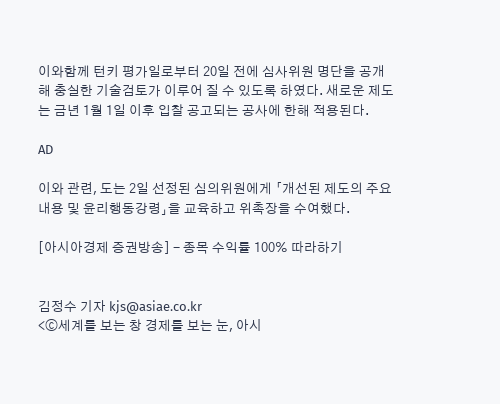이와함께 턴키 평가일로부터 20일 전에 심사위원 명단을 공개해 충실한 기술검토가 이루어 질 수 있도록 하였다. 새로운 제도는 금년 1월 1일 이후 입찰 공고되는 공사에 한해 적용된다.

AD

이와 관련, 도는 2일 선정된 심의위원에게 「개선된 제도의 주요내용 및 윤리행동강령」을 교육하고 위촉장을 수여했다.

[아시아경제 증권방송] - 종목 수익률 100% 따라하기


김정수 기자 kjs@asiae.co.kr
<ⓒ세계를 보는 창 경제를 보는 눈, 아시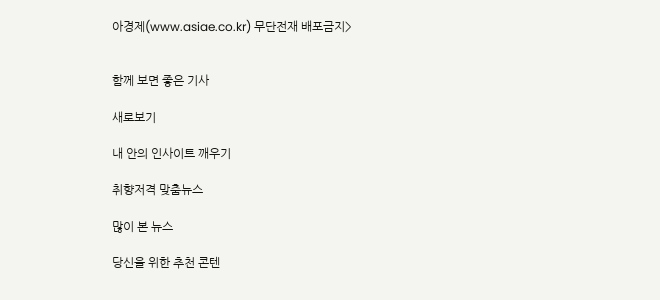아경제(www.asiae.co.kr) 무단전재 배포금지>


함께 보면 좋은 기사

새로보기

내 안의 인사이트 깨우기

취향저격 맞춤뉴스

많이 본 뉴스

당신을 위한 추천 콘텐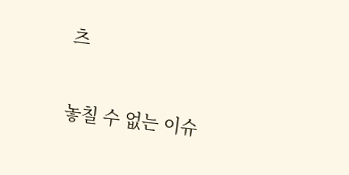츠

놓칠 수 없는 이슈